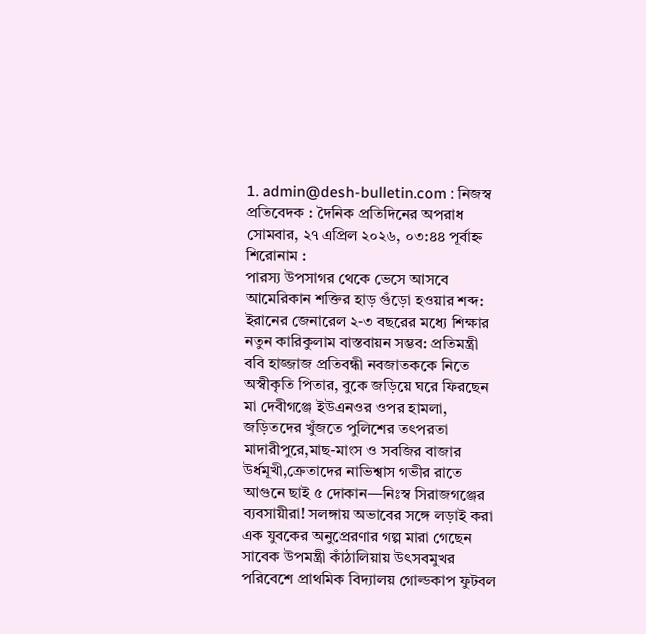1. admin@desh-bulletin.com : নিজস্ব প্রতিবেদক : দৈনিক প্রতিদিনের অপরাধ
সোমবার, ২৭ এপ্রিল ২০২৬, ০৩:৪৪ পূর্বাহ্ন
শিরোনাম :
পারস্য উপসাগর থেকে ভেসে আসবে আমেরিকান শক্তির হাড় গুঁড়ো হওয়ার শব্দ: ইরানের জেনারেল ২-৩ বছরের মধ্যে শিক্ষার নতুন কারিকুলাম বাস্তবায়ন সম্ভব: প্রতিমন্ত্রী ববি হাজ্জাজ প্রতিবন্ধী নবজাতককে নিতে অস্বীকৃতি পিতার, বুকে জড়িয়ে ঘরে ফিরছেন মা দেবীগঞ্জে ইউএনওর ওপর হামলা, জড়িতদের খুঁজতে পুলিশের তৎপরতা মাদারীপুরে,মাছ-মাংস ও সবজির বাজার উর্ধমূখী,ক্রেতাদের নাভিশ্বাস গভীর রাতে আগুনে ছাই ৫ দোকান—নিঃস্ব সিরাজগঞ্জের ব্যবসায়ীরা! সলঙ্গায় অভাবের সঙ্গে লড়াই করা এক যুবকের অনুপ্রেরণার গল্প মারা গেছেন সাবেক উপমন্ত্রী কাঁঠালিয়ায় উৎসবমুখর পরিবেশে প্রাথমিক বিদ্যালয় গোল্ডকাপ ফুটবল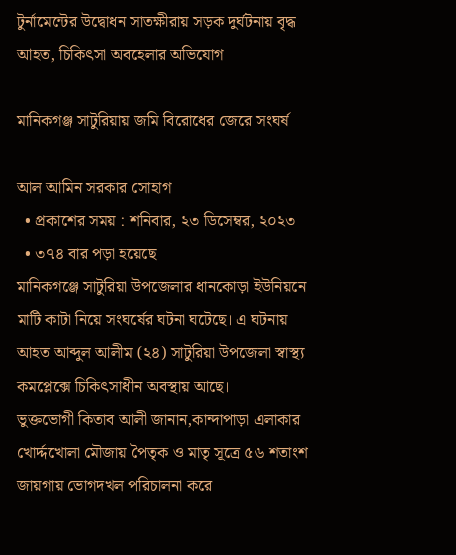টুর্নামেন্টের উদ্বোধন সাতক্ষীরায় সড়ক দুর্ঘটনায় বৃদ্ধ আহত, চিকিৎসা অবহেলার অভিযোগ

মানিকগঞ্জ সাটুরিয়ায় জমি বিরোধের জেরে সংঘর্ষ

আল আমিন সরকার সোহাগ
  • প্রকাশের সময় : শনিবার, ২৩ ডিসেম্বর, ২০২৩
  • ৩৭৪ বার পড়া হয়েছে
মানিকগঞ্জে সাটুরিয়া উপজেলার ধানকোড়া ইউনিয়নে মাটি কাটা নিয়ে সংঘর্ষের ঘটনা ঘটেছে। এ ঘটনায় আহত আব্দুল আলীম (২৪) সাটুরিয়া উপজেলা স্বাস্থ্য কমপ্লেক্সে চিকিৎসাধীন অবস্থায় আছে।
ভুক্তভোগী কিতাব আলী জানান,কান্দাপাড়া এলাকার খোর্দ্দখোলা মৌজায় পৈতৃক ও মাতৃ সূত্রে ৫৬ শতাংশ জায়গায় ভোগদখল পরিচালনা করে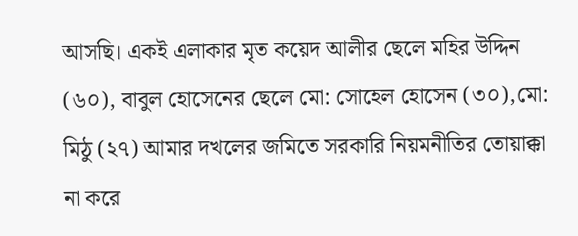আসছি। একই এলাকার মৃত কয়েদ আলীর ছেলে মহির উদ্দিন (৬০), বাবুল হোসেনের ছেলে মো: সোহেল হোসেন (৩০),মো: মিঠু (২৭) আমার দখলের জমিতে সরকারি নিয়মনীতির তোয়াক্কা না করে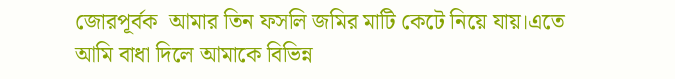জোরপূর্বক  আমার তিন ফসলি জমির মাটি কেটে নিয়ে যায়।এতে আমি বাধা দিলে আমাকে বিভিন্ন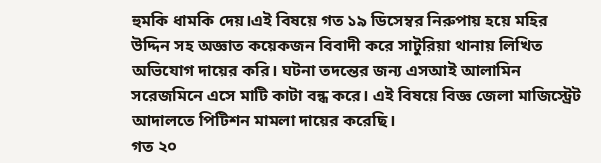হুমকি ধামকি দেয়।এই বিষয়ে গত ১৯ ডিসেম্বর নিরুপায় হয়ে মহির উদ্দিন সহ অজ্ঞাত কয়েকজন বিবাদী করে সাটুরিয়া থানায় লিখিত অভিযোগ দায়ের করি। ঘটনা তদন্তের জন্য এসআই আলামিন সরেজমিনে এসে মাটি কাটা বন্ধ করে। এই বিষয়ে বিজ্ঞ জেলা মাজিস্ট্রেট আদালতে পিটিশন মামলা দায়ের করেছি।
গত ২০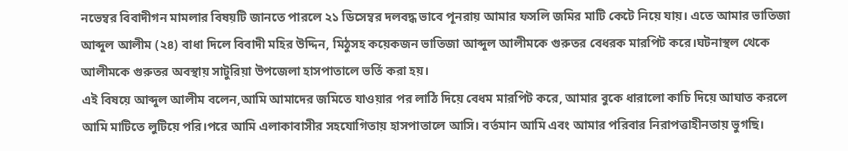নভেম্বর বিবাদীগন মামলার বিষয়টি জানতে পারলে ২১ ডিসেম্বর দলবদ্ধ ভাবে পূনরায় আমার ফসলি জমির মাটি কেটে নিয়ে যায়। এতে আমার ভাতিজা আব্দুল আলীম (২৪) বাধা দিলে বিবাদী মহির উদ্দিন, মিঠুসহ কয়েকজন ভাতিজা আব্দুল আলীমকে গুরুতর বেধরক মারপিট করে।ঘটনাস্থল থেকে আলীমকে গুরুতর অবস্থায় সাটুরিয়া উপজেলা হাসপাতালে ভর্তি করা হয়।
এই বিষয়ে আব্দুল আলীম বলেন,আমি আমাদের জমিতে যাওয়ার পর লাঠি দিয়ে বেধম মারপিট করে, আমার বুকে ধারালো কাচি দিয়ে আঘাত করলে আমি মাটিতে লুটিয়ে পরি।পরে আমি এলাকাবাসীর সহযোগিতায় হাসপাতালে আসি। বর্তমান আমি এবং আমার পরিবার নিরাপত্তাহীনতায় ভুগছি।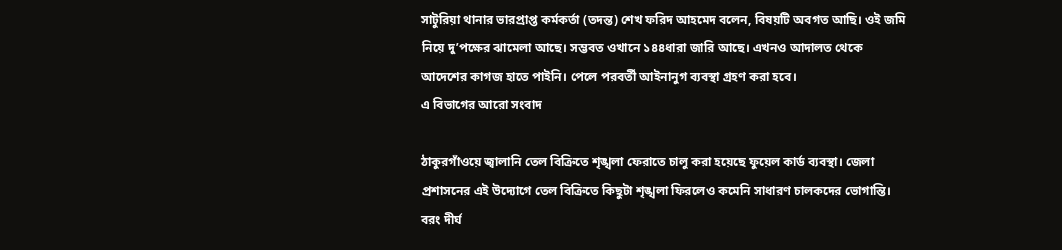সাটুরিয়া থানার ভারপ্রাপ্ত কর্মকর্তা (তদন্ত) শেখ ফরিদ আহমেদ বলেন, বিষয়টি অবগত আছি। ওই জমি নিয়ে দু’পক্ষের ঝামেলা আছে। সম্ভবত ওখানে ১৪৪ধারা জারি আছে। এখনও আদালত থেকে আদেশের কাগজ হাতে পাইনি। পেলে পরবর্তী আইনানুগ ব্যবস্থা গ্রহণ করা হবে।
এ বিভাগের আরো সংবাদ

ঠাকুরগাঁওয়ে জ্বালানি তেল বিক্রিতে শৃঙ্খলা ফেরাতে চালু করা হয়েছে ফুয়েল কার্ড ব্যবস্থা। জেলা প্রশাসনের এই উদ্যোগে তেল বিক্রিতে কিছুটা শৃঙ্খলা ফিরলেও কমেনি সাধারণ চালকদের ভোগান্তি। বরং দীর্ঘ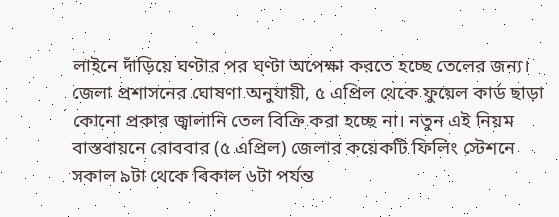লাইনে দাঁড়িয়ে ঘণ্টার পর ঘণ্টা অপেক্ষা করতে হচ্ছে তেলের জন্য। জেলা প্রশাসনের ঘোষণা অনুযায়ী, ৫ এপ্রিল থেকে ফুয়েল কার্ড ছাড়া কোনো প্রকার জ্বালানি তেল বিক্রি করা হচ্ছে না। নতুন এই নিয়ম বাস্তবায়নে রোববার (৫ এপ্রিল) জেলার কয়েকটি ফিলিং স্টেশনে সকাল ৯টা থেকে বিকাল ৬টা পর্যন্ত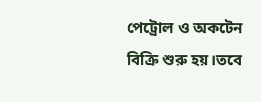পেট্রোল ও অকটেন বিক্রি শুরু হয়।তবে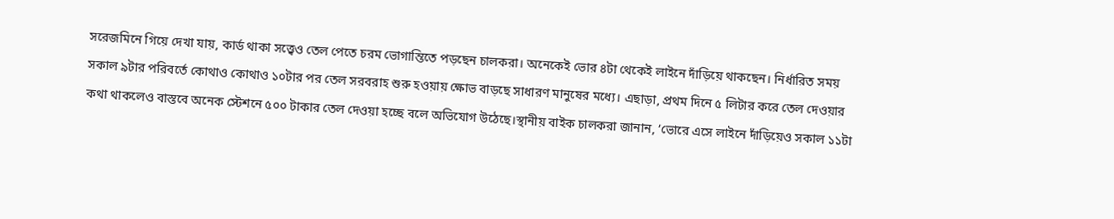সরেজমিনে গিয়ে দেখা যায়, কার্ড থাকা সত্ত্বেও তেল পেতে চরম ভোগান্তিতে পড়ছেন চালকরা। অনেকেই ভোর ৪টা থেকেই লাইনে দাঁড়িয়ে থাকছেন। নির্ধারিত সময় সকাল ৯টার পরিবর্তে কোথাও কোথাও ১০টার পর তেল সরবরাহ শুরু হওয়ায় ক্ষোভ বাড়ছে সাধারণ মানুষের মধ্যে। এছাড়া, প্রথম দিনে ৫ লিটার করে তেল দেওয়ার কথা থাকলেও বাস্তবে অনেক স্টেশনে ৫০০ টাকার তেল দেওয়া হচ্ছে বলে অভিযোগ উঠেছে।স্থানীয় বাইক চালকরা জানান, ‘ভোরে এসে লাইনে দাঁড়িয়েও সকাল ১১টা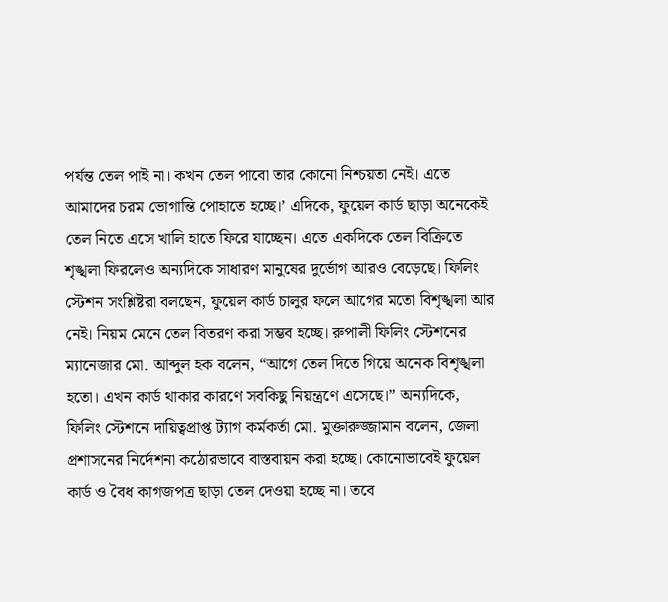পর্যন্ত তেল পাই না। কখন তেল পাবো তার কোনো নিশ্চয়তা নেই। এতে আমাদের চরম ভোগান্তি পোহাতে হচ্ছে।’ এদিকে, ফুয়েল কার্ড ছাড়া অনেকেই তেল নিতে এসে খালি হাতে ফিরে যাচ্ছেন। এতে একদিকে তেল বিক্রিতে শৃঙ্খলা ফিরলেও অন্যদিকে সাধারণ মানুষের দুর্ভোগ আরও বেড়েছে। ফিলিং স্টেশন সংশ্লিষ্টরা বলছেন, ফুয়েল কার্ড চালুর ফলে আগের মতো বিশৃঙ্খলা আর নেই। নিয়ম মেনে তেল বিতরণ করা সম্ভব হচ্ছে। রুপালী ফিলিং স্টেশনের ম্যানেজার মো. আব্দুল হক বলেন, “আগে তেল দিতে গিয়ে অনেক বিশৃঙ্খলা হতো। এখন কার্ড থাকার কারণে সবকিছু নিয়ন্ত্রণে এসেছে।” অন্যদিকে, ফিলিং স্টেশনে দায়িত্বপ্রাপ্ত ট্যাগ কর্মকর্তা মো. মুক্তারুজ্জামান বলেন, জেলা প্রশাসনের নির্দেশনা কঠোরভাবে বাস্তবায়ন করা হচ্ছে। কোনোভাবেই ফুয়েল কার্ড ও বৈধ কাগজপত্র ছাড়া তেল দেওয়া হচ্ছে না। তবে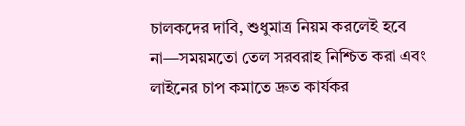চালকদের দাবি, শুধুমাত্র নিয়ম করলেই হবে না—সময়মতো তেল সরবরাহ নিশ্চিত করা এবং লাইনের চাপ কমাতে দ্রুত কার্যকর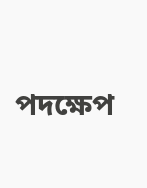পদক্ষেপ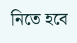নিতে হবে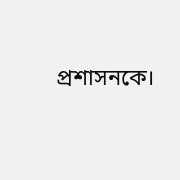প্রশাসনকে।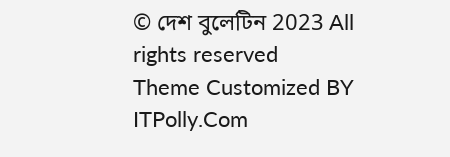© দেশ বুলেটিন 2023 All rights reserved
Theme Customized BY ITPolly.Com